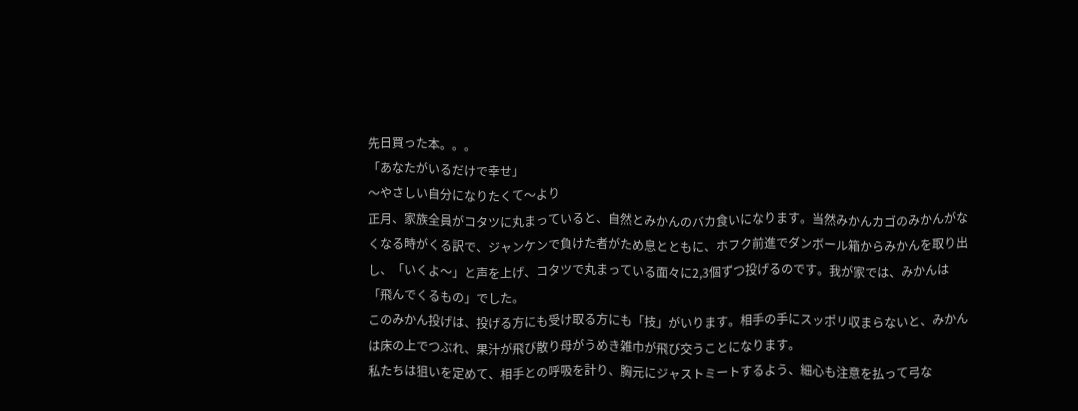先日買った本。。。
「あなたがいるだけで幸せ」
〜やさしい自分になりたくて〜より
正月、家族全員がコタツに丸まっていると、自然とみかんのバカ食いになります。当然みかんカゴのみかんがなくなる時がくる訳で、ジャンケンで負けた者がため息とともに、ホフク前進でダンボール箱からみかんを取り出し、「いくよ〜」と声を上げ、コタツで丸まっている面々に2,3個ずつ投げるのです。我が家では、みかんは「飛んでくるもの」でした。
このみかん投げは、投げる方にも受け取る方にも「技」がいります。相手の手にスッポリ収まらないと、みかんは床の上でつぶれ、果汁が飛び散り母がうめき雑巾が飛び交うことになります。
私たちは狙いを定めて、相手との呼吸を計り、胸元にジャストミートするよう、細心も注意を払って弓な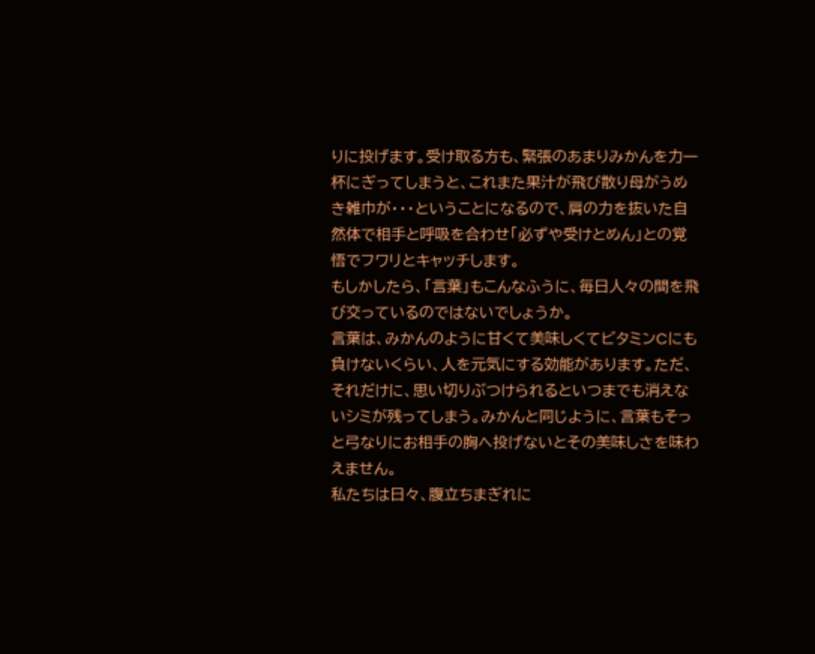りに投げます。受け取る方も、緊張のあまりみかんを力一杯にぎってしまうと、これまた果汁が飛び散り母がうめき雑巾が・・・ということになるので、肩の力を抜いた自然体で相手と呼吸を合わせ「必ずや受けとめん」との覚悟でフワリとキャッチします。
もしかしたら、「言葉」もこんなふうに、毎日人々の間を飛び交っているのではないでしょうか。
言葉は、みかんのように甘くて美味しくてビタミンCにも負けないくらい、人を元気にする効能があります。ただ、それだけに、思い切りぶつけられるといつまでも消えないシミが残ってしまう。みかんと同じように、言葉もそっと弓なりにお相手の胸へ投げないとその美味しさを味わえません。
私たちは日々、腹立ちまぎれに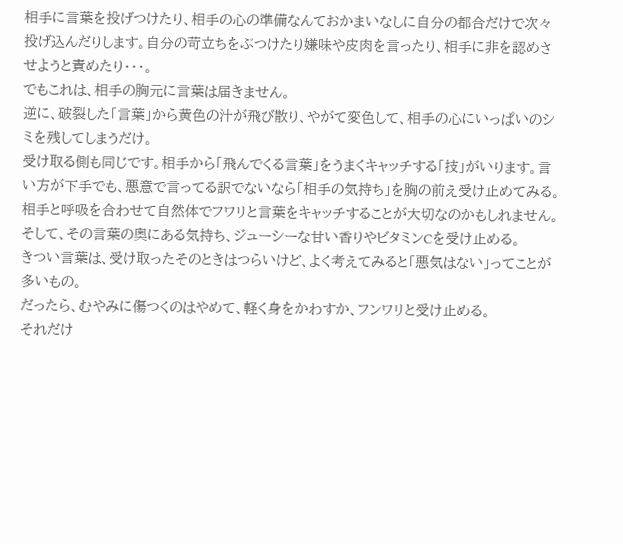相手に言葉を投げつけたり、相手の心の準備なんておかまいなしに自分の都合だけで次々投げ込んだりします。自分の苛立ちをぶつけたり嫌味や皮肉を言ったり、相手に非を認めさせようと責めたり・・・。
でもこれは、相手の胸元に言葉は届きません。
逆に、破裂した「言葉」から黄色の汁が飛び散り、やがて変色して、相手の心にいっぱいのシミを残してしまうだけ。
受け取る側も同じです。相手から「飛んでくる言葉」をうまくキャッチする「技」がいります。言い方が下手でも、悪意で言ってる訳でないなら「相手の気持ち」を胸の前え受け止めてみる。相手と呼吸を合わせて自然体でフワリと言葉をキャッチすることが大切なのかもしれません。
そして、その言葉の奥にある気持ち、ジューシーな甘い香りやビタミンCを受け止める。
きつい言葉は、受け取ったそのときはつらいけど、よく考えてみると「悪気はない」ってことが多いもの。
だったら、むやみに傷つくのはやめて、軽く身をかわすか、フンワリと受け止める。
それだけ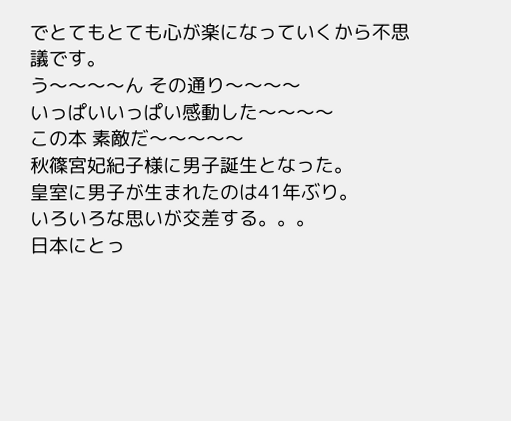でとてもとても心が楽になっていくから不思議です。
う〜〜〜〜ん その通り〜〜〜〜
いっぱいいっぱい感動した〜〜〜〜
この本 素敵だ〜〜〜〜〜
秋篠宮妃紀子様に男子誕生となった。
皇室に男子が生まれたのは41年ぶり。
いろいろな思いが交差する。。。
日本にとっ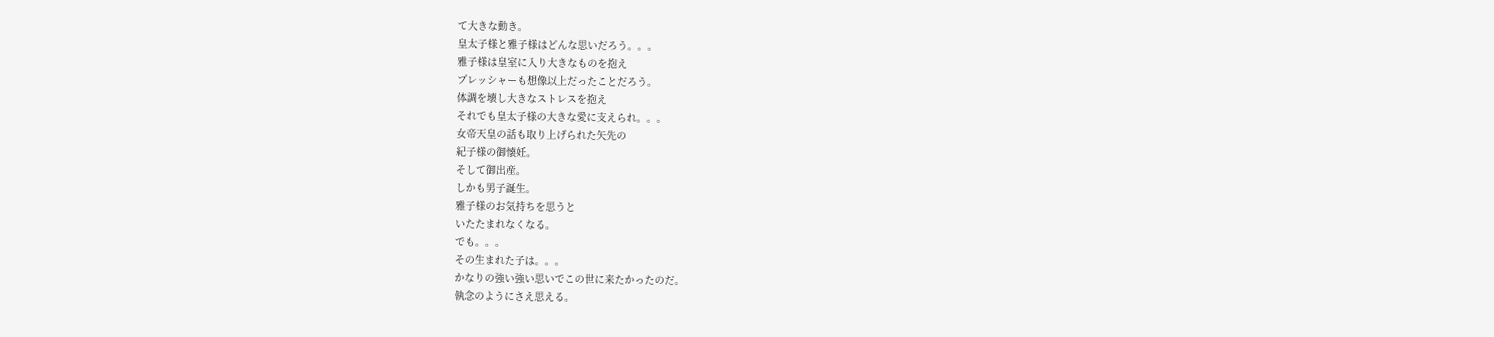て大きな動き。
皇太子様と雅子様はどんな思いだろう。。。
雅子様は皇室に入り大きなものを抱え
プレッシャーも想像以上だったことだろう。
体調を壊し大きなストレスを抱え
それでも皇太子様の大きな愛に支えられ。。。
女帝天皇の話も取り上げられた矢先の
紀子様の御懐妊。
そして御出産。
しかも男子誕生。
雅子様のお気持ちを思うと
いたたまれなくなる。
でも。。。
その生まれた子は。。。
かなりの強い強い思いでこの世に来たかったのだ。
執念のようにさえ思える。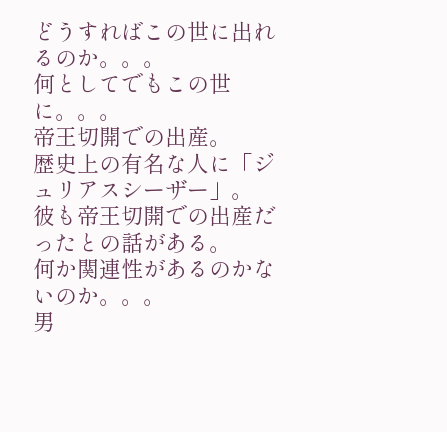どうすればこの世に出れるのか。。。
何としてでもこの世に。。。
帝王切開での出産。
歴史上の有名な人に「ジュリアスシーザー」。
彼も帝王切開での出産だったとの話がある。
何か関連性があるのかないのか。。。
男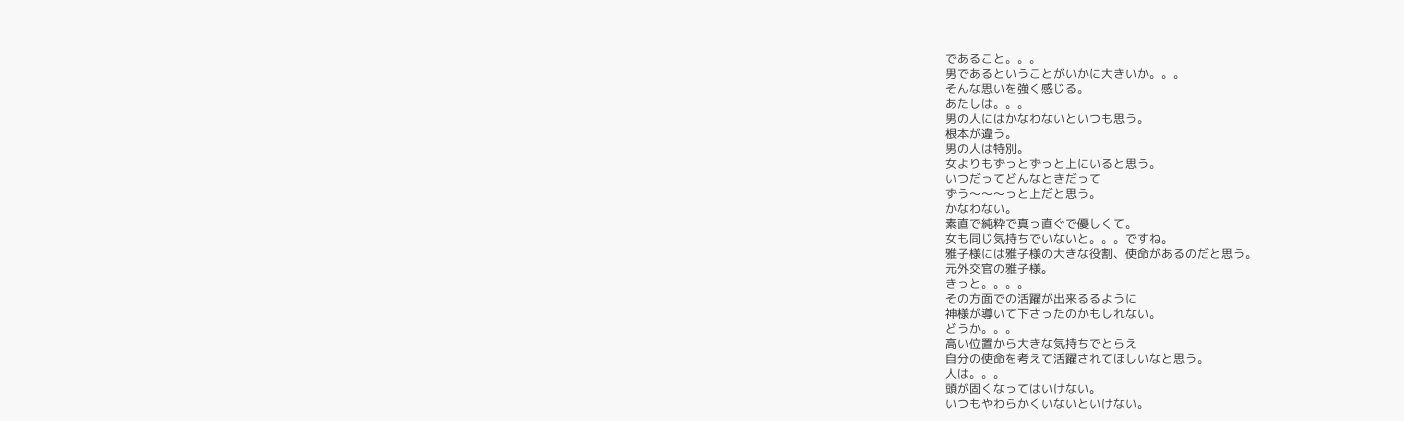であること。。。
男であるということがいかに大きいか。。。
そんな思いを強く感じる。
あたしは。。。
男の人にはかなわないといつも思う。
根本が違う。
男の人は特別。
女よりもずっとずっと上にいると思う。
いつだってどんなときだって
ずう〜〜〜っと上だと思う。
かなわない。
素直で純粋で真っ直ぐで優しくて。
女も同じ気持ちでいないと。。。ですね。
雅子様には雅子様の大きな役割、使命があるのだと思う。
元外交官の雅子様。
きっと。。。。
その方面での活躍が出来るるように
神様が導いて下さったのかもしれない。
どうか。。。
高い位置から大きな気持ちでとらえ
自分の使命を考えて活躍されてほしいなと思う。
人は。。。
頭が固くなってはいけない。
いつもやわらかくいないといけない。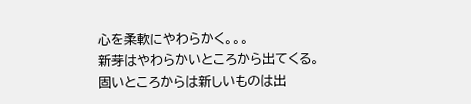心を柔軟にやわらかく。。。
新芽はやわらかいところから出てくる。
固いところからは新しいものは出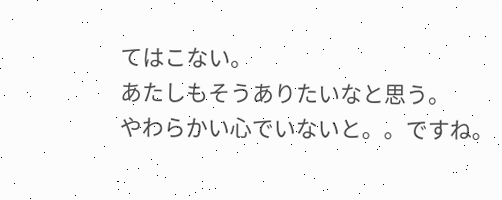てはこない。
あたしもそうありたいなと思う。
やわらかい心でいないと。。ですね。